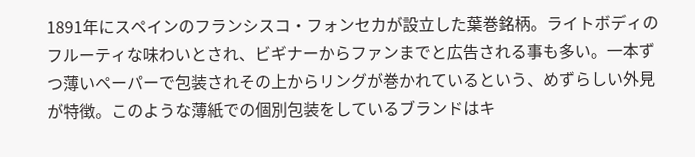1891年にスペインのフランシスコ・フォンセカが設立した葉巻銘柄。ライトボディのフルーティな味わいとされ、ビギナーからファンまでと広告される事も多い。一本ずつ薄いペーパーで包装されその上からリングが巻かれているという、めずらしい外見が特徴。このような薄紙での個別包装をしているブランドはキ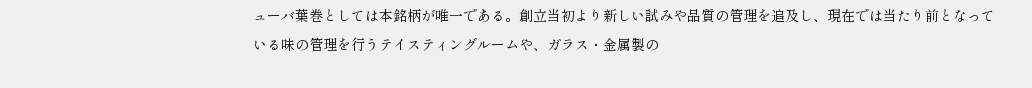ューバ葉巻としては本銘柄が唯一である。創立当初より新しい試みや品質の管理を追及し、現在では当たり前となっている味の管理を行うテイスティングルームや、ガラス・金属製の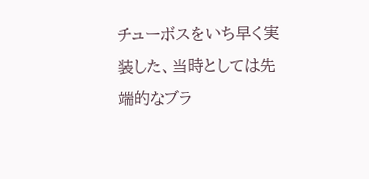チューボスをいち早く実装した、当時としては先端的なブラ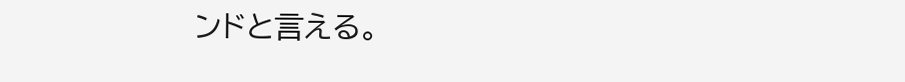ンドと言える。